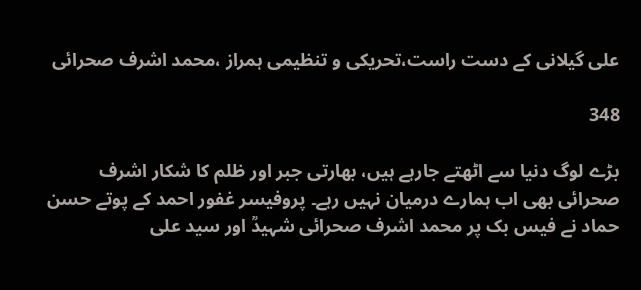علی گیلانی کے دست راست،تحریکی و تنظیمی ہمراز ،محمد اشرف صحرائی

348

بڑے لوگ دنیا سے اٹھتے جارہے ہیں، بھارتی جبر اور ظلم کا شکار اشرف صحرائی بھی اب ہمارے درمیان نہیں رہے۔ پروفیسر غفور احمد کے پوتے حسن حماد نے فیس بک پر محمد اشرف صحرائی شہیدؒ اور سید علی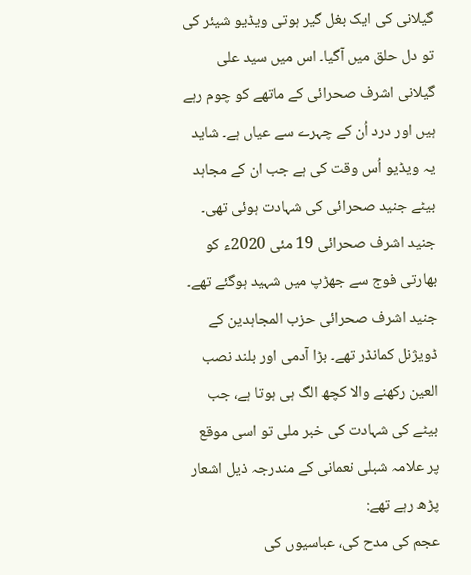گیلانی کی ایک بغل گیر ہوتی ویڈیو شیئر کی تو دل حلق میں آگیا۔ اس میں سید علی گیلانی اشرف صحرائی کے ماتھے کو چوم رہے ہیں اور درد اُن کے چہرے سے عیاں ہے۔ شاید یہ ویڈیو اُس وقت کی ہے جب ان کے مجاہد بیٹے جنید صحرائی کی شہادت ہوئی تھی۔ جنید اشرف صحرائی 19 مئی 2020ء کو بھارتی فوج سے جھڑپ میں شہید ہوگئے تھے۔ جنید اشرف صحرائی حزب المجاہدین کے ڈویژنل کمانڈر تھے۔ بڑا آدمی اور بلند نصب العین رکھنے والا کچھ الگ ہی ہوتا ہے، جب بیٹے کی شہادت کی خبر ملی تو اسی موقع پر علامہ شبلی نعمانی کے مندرجہ ذیل اشعار پڑھ رہے تھے:
عجم کی مدح کی، عباسیوں کی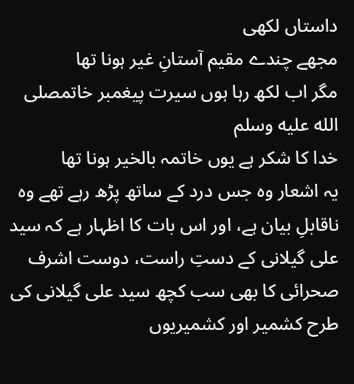داستاں لکھی
مجھے چندے مقیم آستانِ غیر ہونا تھا
مگر اب لکھ رہا ہوں سیرت پیغمبر خاتمصلى الله عليه وسلم
خدا کا شکر ہے یوں خاتمہ بالخیر ہونا تھا
یہ اشعار وہ جس درد کے ساتھ پڑھ رہے تھے وہ ناقابلِ بیان ہے، اور اس بات کا اظہار ہے کہ سید علی گیلانی کے دستِ راست، دوست اشرف صحرائی کا بھی سب کچھ سید علی گیلانی کی طرح کشمیر اور کشمیریوں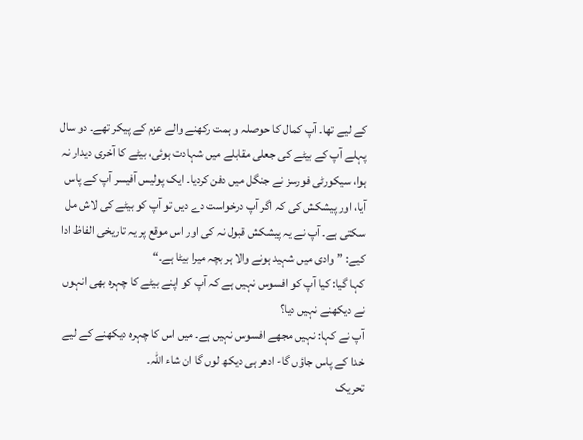کے لیے تھا۔ آپ کمال کا حوصلہ و ہمت رکھنے والے عزم کے پیکر تھے۔ دو سال پہلے آپ کے بیٹے کی جعلی مقابلے میں شہادت ہوئی، بیٹے کا آخری دیدار نہ ہوا، سیکورٹی فورسز نے جنگل میں دفن کردیا۔ ایک پولیس آفیسر آپ کے پاس آیا، اور پیشکش کی کہ اگر آپ درخواست دے دیں تو آپ کو بیٹے کی لاش مل سکتی ہے۔ آپ نے یہ پیشکش قبول نہ کی اور اس موقع پر یہ تاریخی الفاظ ادا کیے: ”وادی میں شہید ہونے والا ہر بچہ میرا بیٹا ہے۔“
کہا گیا: کیا آپ کو افسوس نہیں ہے کہ آپ کو اپنے بیٹے کا چہرہ بھی انہوں نے دیکھنے نہیں دیا؟
آپ نے کہا: نہیں مجھے افسوس نہیں ہے۔ میں اس کا چہرہ دیکھنے کے لیے خدا کے پاس جاؤں گا- ادھر ہی دیکھ لوں گا ان شاء اللہ۔
تحریک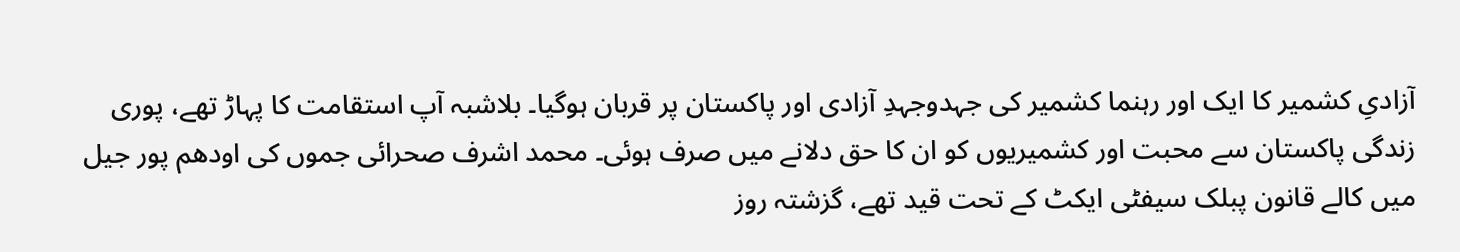آزادیِ کشمیر کا ایک اور رہنما کشمیر کی جہدوجہدِ آزادی اور پاکستان پر قربان ہوگیا۔ بلاشبہ آپ استقامت کا پہاڑ تھے، پوری زندگی پاکستان سے محبت اور کشمیریوں کو ان کا حق دلانے میں صرف ہوئی۔ محمد اشرف صحرائی جموں کی اودھم پور جیل میں کالے قانون پبلک سیفٹی ایکٹ کے تحت قید تھے، گزشتہ روز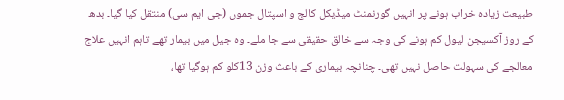طبیعت زیادہ خراب ہونے پر انہیں گورنمنٹ میڈیکل کالج و اسپتال جموں (جی ایم سی) منتقل کیا گیا۔ بدھ کے روز آکسیجن لیول کم ہونے کی وجہ سے خالق حقیقی سے جا ملے۔ وہ جیل میں بیمار تھے تاہم انہیں علاج معالجے کی سہولت حاصل نہیں تھی۔ چنانچہ بیماری کے باعث وزن 13کلو کم ہوگیا تھا،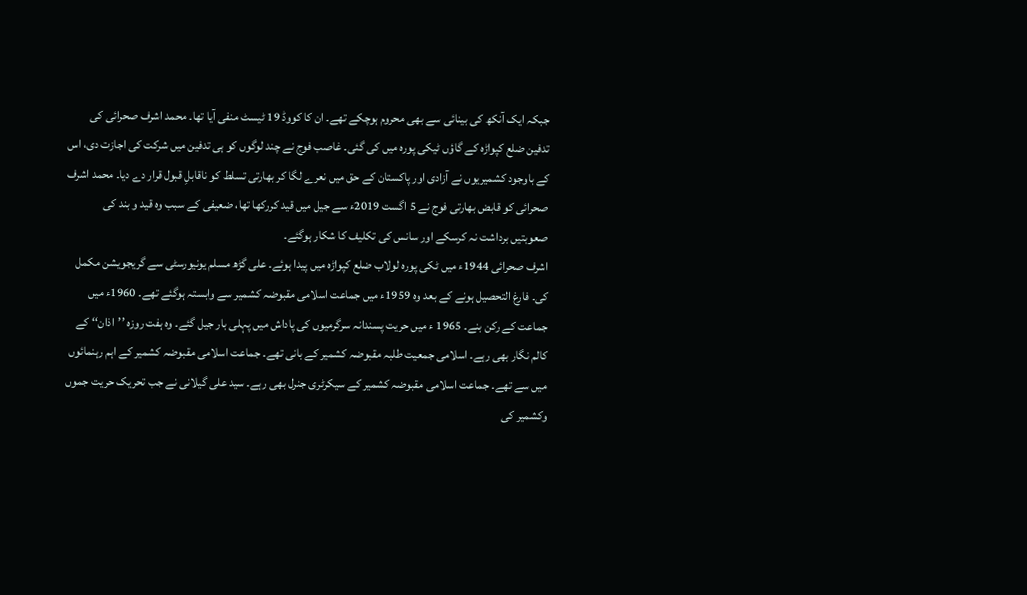جبکہ ایک آنکھ کی بینائی سے بھی محروم ہوچکے تھے۔ ان کا کووڈ 19 ٹیسٹ منفی آیا تھا۔ محمد اشرف صحرائی کی تدفین ضلع کپواڑہ کے گاؤں ٹیکی پورہ میں کی گئی۔ غاصب فوج نے چند لوگوں کو ہی تدفین میں شرکت کی اجازت دی، اس کے باوجود کشمیریوں نے آزادی اور پاکستان کے حق میں نعرے لگا کر بھارتی تسلط کو ناقابلِ قبول قرار دے دیا۔ محمد اشرف صحرائی کو قابض بھارتی فوج نے 5 اگست 2019ء سے جیل میں قید کررکھا تھا، ضعیفی کے سبب وہ قید و بند کی صعوبتیں برداشت نہ کرسکے اور سانس کی تکلیف کا شکار ہوگئے۔
اشرف صحرائی 1944ء میں ٹکی پورہ لولاب ضلع کپواڑہ میں پیدا ہوئے۔ علی گڑھ مسلم یونیورسٹی سے گریجویشن مکمل کی۔ فارغ التحصیل ہونے کے بعد وہ 1959ء میں جماعت اسلامی مقبوضہ کشمیر سے وابستہ ہوگئے تھے۔ 1960ء میں جماعت کے رکن بنے۔ 1965 ء میں حریت پسندانہ سرگرمیوں کی پاداش میں پہلی بار جیل گئے۔ وہ ہفت روزہ ’’اذان‘‘ کے کالم نگار بھی رہے۔ اسلامی جمعیت طلبہ مقبوضہ کشمیر کے بانی تھے۔ جماعت اسلامی مقبوضہ کشمیر کے اہم رہنمائوں میں سے تھے۔ جماعت اسلامی مقبوضہ کشمیر کے سیکرٹری جنرل بھی رہے۔ سید علی گیلانی نے جب تحریک حریت جموں وکشمیر کی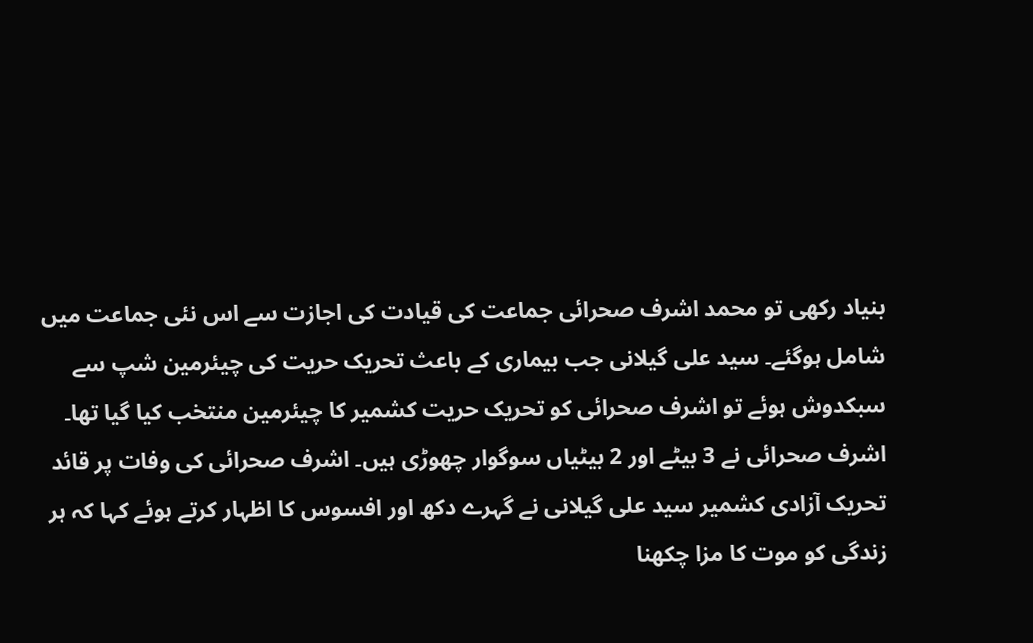بنیاد رکھی تو محمد اشرف صحرائی جماعت کی قیادت کی اجازت سے اس نئی جماعت میں شامل ہوگئے۔ سید علی گیلانی جب بیماری کے باعث تحریک حریت کی چیئرمین شپ سے سبکدوش ہوئے تو اشرف صحرائی کو تحریک حریت کشمیر کا چیئرمین منتخب کیا گیا تھا۔ اشرف صحرائی نے 3 بیٹے اور 2 بیٹیاں سوگوار چھوڑی ہیں۔ اشرف صحرائی کی وفات پر قائد تحریک آزادی کشمیر سید علی گیلانی نے گہرے دکھ اور افسوس کا اظہار کرتے ہوئے کہا کہ ہر زندگی کو موت کا مزا چکھنا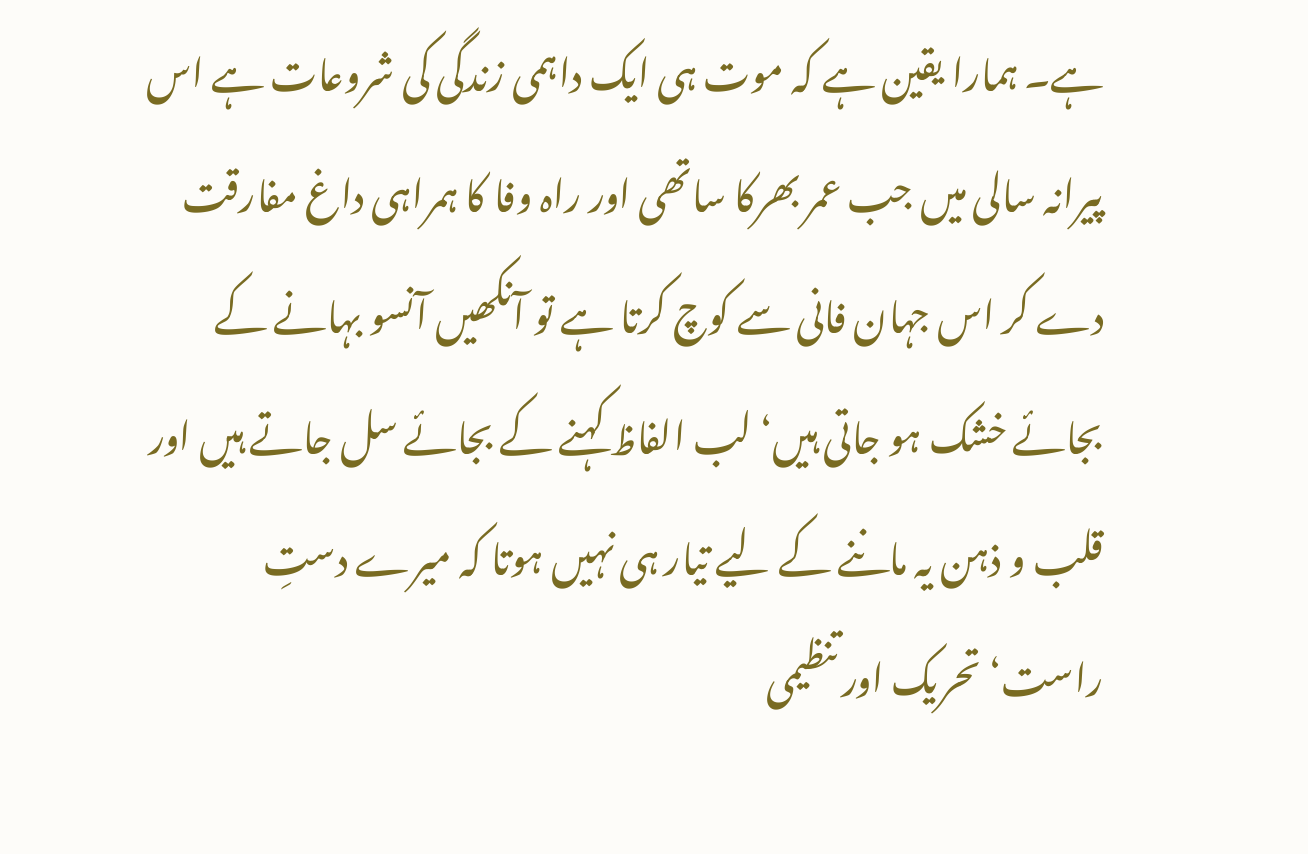ہے۔ ہمارا یقین ہے کہ موت ہی ایک داہمی زندگی کی شروعات ہے اس پیرانہ سالی میں جب عمر بھرکا ساتھی اور راہ وفا کا ہمراہی داغ مفارقت دے کر اس جہان فانی سے کوچ کرتا ہے تو آنکھیں آنسو بہانے کے بجائے خشک ہو جاتی ہیں‘ لب الفاظ کہنے کے بجائے سل جاتے ہیں اور قلب و ذہن یہ ماننے کے لیے تیار ہی نہیں ہوتا کہ میرے دستِ راست‘ تحریک اور تنظیمی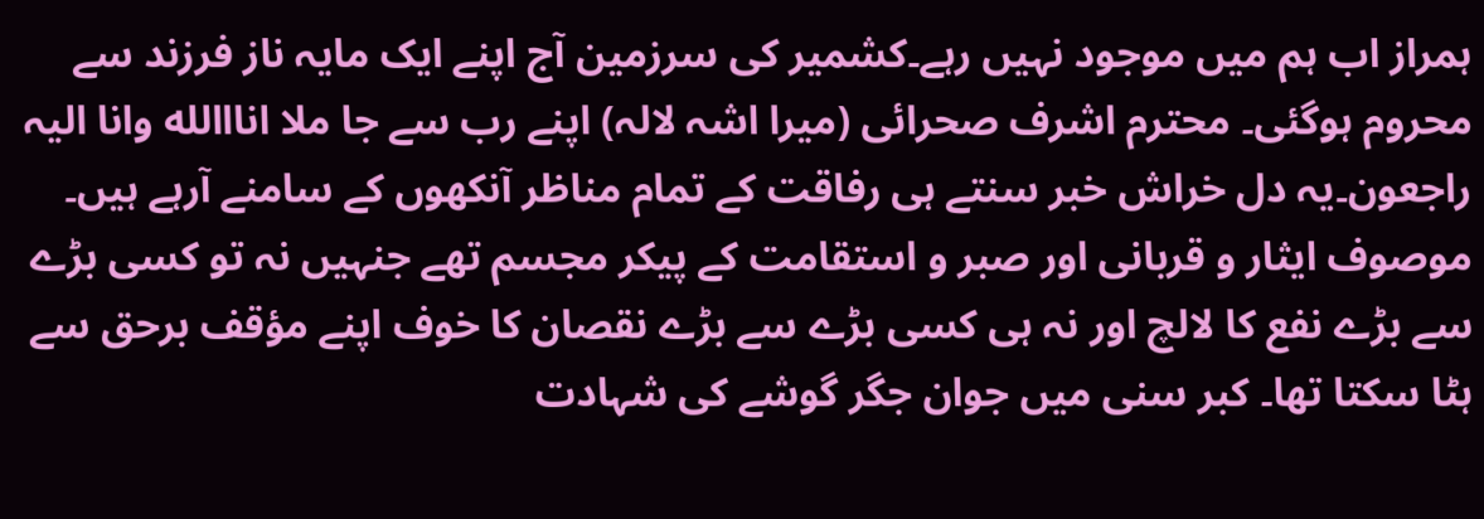ہمراز اب ہم میں موجود نہیں رہے۔کشمیر کی سرزمین آج اپنے ایک مایہ ناز فرزند سے محروم ہوگئی۔ محترم اشرف صحرائی (میرا اشہ لالہ) اپنے رب سے جا ملا انااالله وانا الیہ راجعون۔یہ دل خراش خبر سنتے ہی رفاقت کے تمام مناظر آنکھوں کے سامنے آرہے ہیں۔ موصوف ایثار و قربانی اور صبر و استقامت کے پیکر مجسم تھے جنہیں نہ تو کسی بڑے سے بڑے نفع کا لالچ اور نہ ہی کسی بڑے سے بڑے نقصان کا خوف اپنے مؤقف برحق سے ہٹا سکتا تھا۔ کبر سنی میں جوان جگر گوشے کی شہادت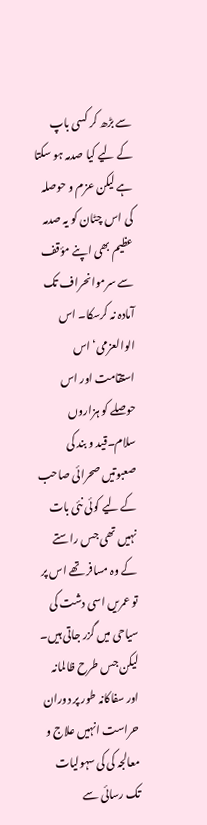سے بڑھ کر کسی باپ کے لیے کیا صدمہ ہو سکتا ہے لیکن عزم و حوصلہ کی اس چٹان کو یہ صدمہ عظیم بھی اپنے مؤقف سے سرموانحراف تک آمادہ نہ کرسکا۔ اس الوالعزمی‘ اس استقامت اور اس حوصلے کو ہزاروں سلام۔قید و بند کی صعبوتیں صحرائی صاحب کے لیے کوئی نئی بات نہیں تھی جس راستے کے وہ مسافر تھے اس پر تو عمریں اسی دشت کی سیاحی میں گزر جاتی ہیں۔ لیکن جس طرح ظالمانہ اور سفاکانہ طور پر دوران حراست انہیں علاج و معالجہ کی کی سہولیات تک رسائی سے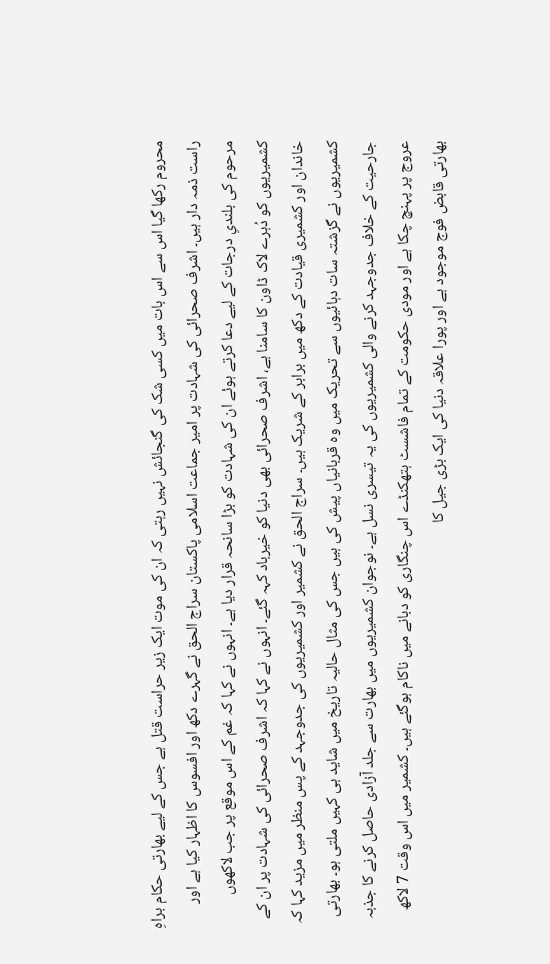محروم رکھا گیا اس سے اس بات میں کسی شک کی گنجائش نہیں رہتی کہ ان کی موت ایک زیر حراست قتل ہے جس کے لیے بھارتی حکام براہِ راست ذمہ دار ہیں۔ اشرف صحرائی کی شہادت پر امیر جماعت اسلامی پاکستان سراج الحق نے گہرے دکھ اور افسوس کا اظہار کیا ہے اور مرحوم کی بلندیِ درجات کے لیے دعا کرتے ہوئے ان کی شہادت کو بڑا سانحہ قرار دیا ہے۔ انہوں نے کہا کہ غم کے اس موقع پر جب لاکھوں کشمیریوں کو دُہرے لاک ڈاون کا سامنا ہے، اشرف صحرائی بھی دنیا کو خیرباد کہہ گئے۔ انہوں نے کہا کہ اشرف صحرائی کی شہادت پر ان کے خاندان اور کشمیری قیادت کے دکھ میں برابر کے شریک ہیں۔ سراج الحق نے کشمیر اور کشمیریوں کی جدوجہد کے پس منظر میں مزید کہا کہ کشمیریوں نے گزشتہ سات دہائیوں سے تحریک میں وہ قربانیاں پیش کی ہیں جس کی مثال حالیہ تاریخ میں شاید ہی کہیں ملتی ہو۔ بھارتی جارحیت کے خلاف جدوجہد کرنے والی کشمیریوں کی یہ تیسری نسل ہے۔ نوجوان کشمیریوں میں بھارت سے جلد آزادی حاصل کرنے کا جذبہ عروج پر پہنچ چکا ہے اور مودی حکومت کے تمام فاشسٹ ہتھکنڈے اس چنگاری کو دبانے میں ناکام ہوگئے ہیں۔ کشمیر میں اس وقت 7 لاکھ بھارتی قابض فوج موجود ہے اور پورا علاقہ دنیا کی ایک بڑی جیل کا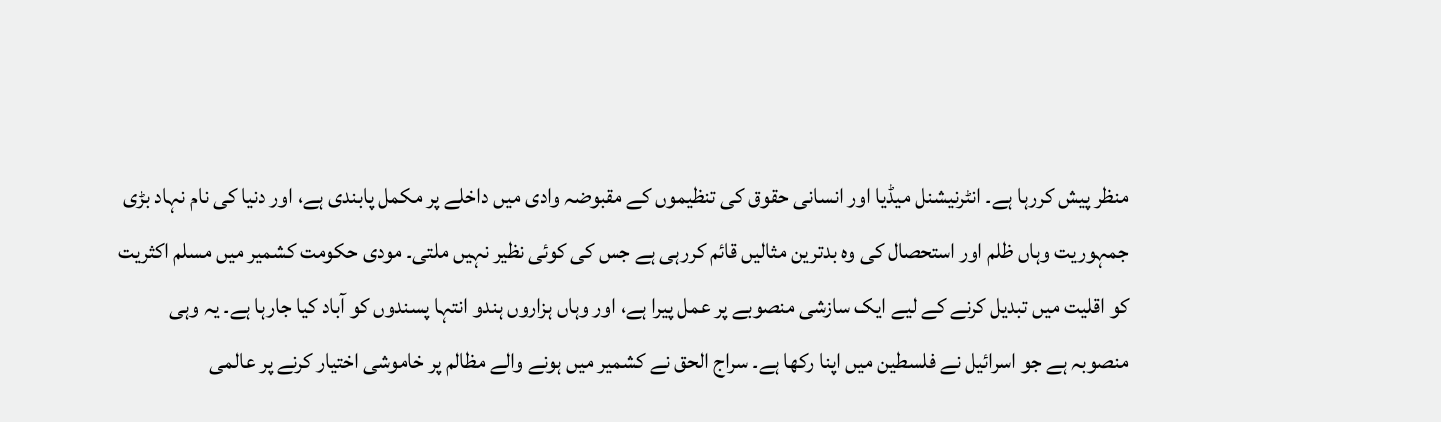منظر پیش کررہا ہے۔ انٹرنیشنل میڈیا اور انسانی حقوق کی تنظیموں کے مقبوضہ وادی میں داخلے پر مکمل پابندی ہے، اور دنیا کی نام نہاد بڑی جمہوریت وہاں ظلم اور استحصال کی وہ بدترین مثالیں قائم کررہی ہے جس کی کوئی نظیر نہیں ملتی۔ مودی حکومت کشمیر میں مسلم اکثریت کو اقلیت میں تبدیل کرنے کے لیے ایک سازشی منصوبے پر عمل پیرا ہے، اور وہاں ہزاروں ہندو انتہا پسندوں کو آباد کیا جارہا ہے۔ یہ وہی منصوبہ ہے جو اسرائیل نے فلسطین میں اپنا رکھا ہے۔ سراج الحق نے کشمیر میں ہونے والے مظالم پر خاموشی اختیار کرنے پر عالمی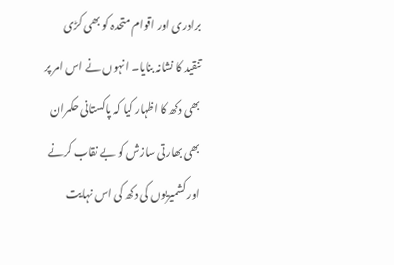برادری اور اقوام متحدہ کو بھی کڑی تنقید کا نشانہ بنایا۔ انہوں نے اس امر پر بھی دکھ کا اظہار کیا کہ پاکستانی حکمران بھی بھارتی سازش کو بے نقاب کرنے اور کشمیریوں کی دکھ کی اس نہایت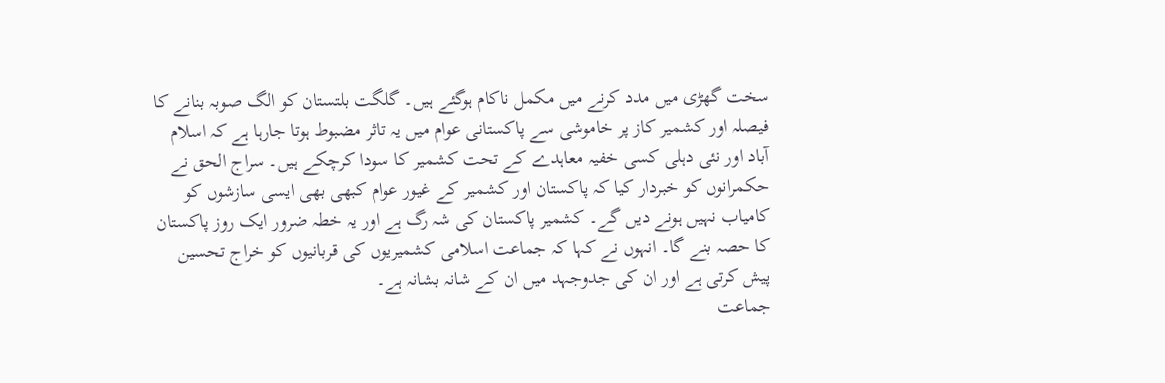سخت گھڑی میں مدد کرنے میں مکمل ناکام ہوگئے ہیں۔ گلگت بلتستان کو الگ صوبہ بنانے کا فیصلہ اور کشمیر کاز پر خاموشی سے پاکستانی عوام میں یہ تاثر مضبوط ہوتا جارہا ہے کہ اسلام آباد اور نئی دہلی کسی خفیہ معاہدے کے تحت کشمیر کا سودا کرچکے ہیں۔ سراج الحق نے حکمرانوں کو خبردار کیا کہ پاکستان اور کشمیر کے غیور عوام کبھی بھی ایسی سازشوں کو کامیاب نہیں ہونے دیں گے۔ کشمیر پاکستان کی شہ رگ ہے اور یہ خطہ ضرور ایک روز پاکستان کا حصہ بنے گا۔ انہوں نے کہا کہ جماعت اسلامی کشمیریوں کی قربانیوں کو خراج تحسین پیش کرتی ہے اور ان کی جدوجہد میں ان کے شانہ بشانہ ہے۔
جماعت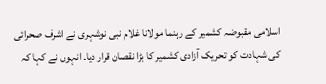اسلامی مقبوضہ کشمیر کے رہنما مولانا غلام نبی نوشہری نے اشرف صحرائی کی شہادت کو تحریک آزادی کشمیر کا بڑا نقصان قرار دیا۔ انہوں نے کہا کہ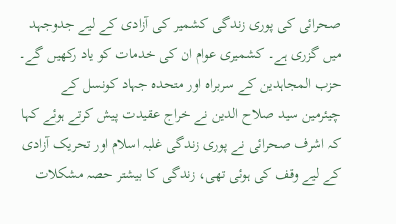صحرائی کی پوری زندگی کشمیر کی آزادی کے لیے جدوجہد میں گزری ہے۔ کشمیری عوام ان کی خدمات کو یاد رکھیں گے۔ حزب المجاہدین کے سربراہ اور متحدہ جہاد کونسل کے چیئرمین سید صلاح الدین نے خراج عقیدت پیش کرتے ہوئے کہا کہ اشرف صحرائی نے پوری زندگی غلبہ اسلام اور تحریک آزادی کے لیے وقف کی ہوئی تھی، زندگی کا بیشتر حصہ مشکلات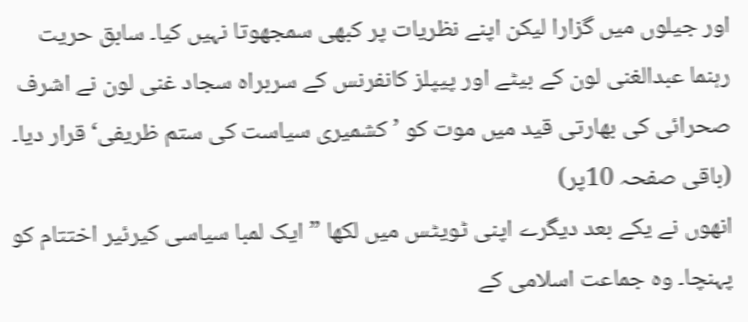اور جیلوں میں گزارا لیکن اپنے نظریات پر کبھی سمجھوتا نہیں کیا۔ سابق حریت رہنما عبدالغنی لون کے بیٹے اور پیپلز کانفرنس کے سربراہ سجاد غنی لون نے اشرف صحرائی کی بھارتی قید میں موت کو ’کشمیری سیاست کی ستم ظریفی‘ قرار دیا۔
(باقی صفحہ 10پر)
انھوں نے یکے بعد دیگرے اپنی ٹویٹس میں لکھا ”ایک لمبا سیاسی کیرئیر اختتام کو پہنچا۔ وہ جماعت اسلامی کے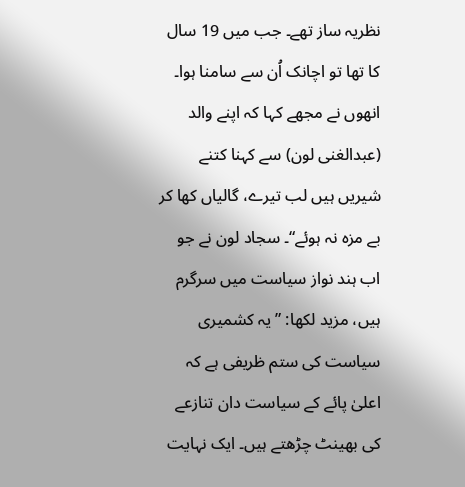نظریہ ساز تھے۔ جب میں 19 سال کا تھا تو اچانک اُن سے سامنا ہوا۔ انھوں نے مجھے کہا کہ اپنے والد (عبدالغنی لون) سے کہنا کتنے شیریں ہیں لب تیرے، گالیاں کھا کر بے مزہ نہ ہوئے“۔ سجاد لون نے جو اب ہند نواز سیاست میں سرگرم ہیں، مزید لکھا: ”یہ کشمیری سیاست کی ستم ظریفی ہے کہ اعلیٰ پائے کے سیاست دان تنازعے کی بھینٹ چڑھتے ہیں۔ ایک نہایت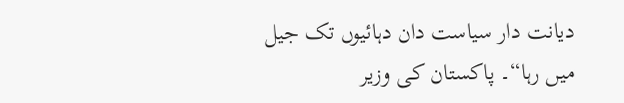دیانت دار سیاست دان دہائیوں تک جیل میں رہا“۔ پاکستان کی وزیر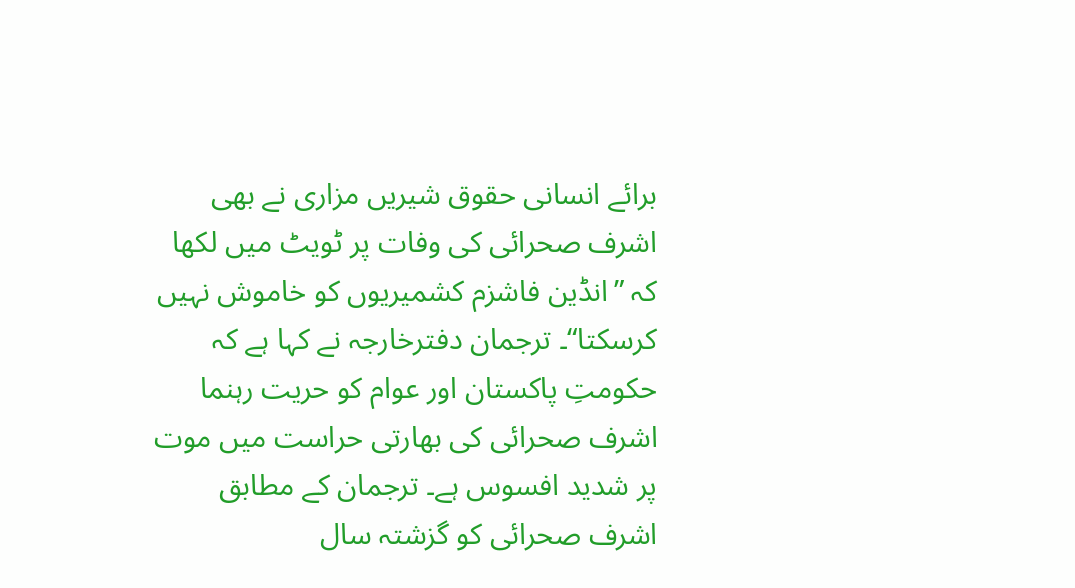برائے انسانی حقوق شیریں مزاری نے بھی اشرف صحرائی کی وفات پر ٹویٹ میں لکھا کہ ”انڈین فاشزم کشمیریوں کو خاموش نہیں کرسکتا“۔ ترجمان دفترخارجہ نے کہا ہے کہ حکومتِ پاکستان اور عوام کو حریت رہنما اشرف صحرائی کی بھارتی حراست میں موت پر شدید افسوس ہے۔ ترجمان کے مطابق اشرف صحرائی کو گزشتہ سال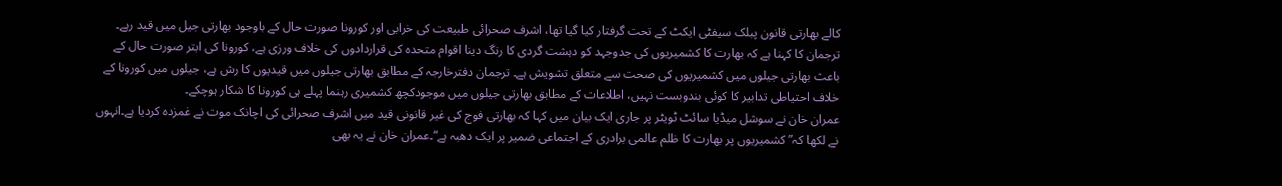کالے بھارتی قانون پبلک سیفٹی ایکٹ کے تحت گرفتار کیا گیا تھا، اشرف صحرائی طبیعت کی خرابی اور کورونا صورت حال کے باوجود بھارتی جیل میں قید رہے۔ ترجمان کا کہنا ہے کہ بھارت کا کشمیریوں کی جدوجہد کو دہشت گردی کا رنگ دینا اقوام متحدہ کی قراردادوں کی خلاف ورزی ہے، کورونا کی ابتر صورت حال کے باعث بھارتی جیلوں میں کشمیریوں کی صحت سے متعلق تشویش ہے۔ ترجمان دفترخارجہ کے مطابق بھارتی جیلوں میں قیدیوں کا رش ہے، جیلوں میں کورونا کے خلاف احتیاطی تدابیر کا کوئی بندوبست نہیں، اطلاعات کے مطابق بھارتی جیلوں میں موجودکچھ کشمیری رہنما پہلے ہی کورونا کا شکار ہوچکے۔
عمران خان نے سوشل میڈیا سائٹ ٹویٹر پر جاری ایک بیان میں کہا کہ بھارتی فوج کی غیر قانونی قید میں اشرف صحرائی کی اچانک موت نے غمزدہ کردیا ہے۔انہوں نے لکھا کہ”کشمیریوں پر بھارت کا ظلم عالمی برادری کے اجتماعی ضمیر پر ایک دھبہ ہے“۔عمران خان نے یہ بھی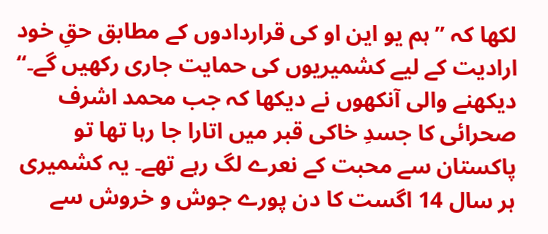لکھا کہ ”ہم یو این او کی قراردادوں کے مطابق حقِ خود ارادیت کے لیے کشمیریوں کی حمایت جاری رکھیں گے۔“
دیکھنے والی آنکھوں نے دیکھا کہ جب محمد اشرف صحرائی کا جسدِ خاکی قبر میں اتارا جا رہا تھا تو پاکستان سے محبت کے نعرے لگ رہے تھے۔ یہ کشمیری ہر سال 14 اگست کا دن پورے جوش و خروش سے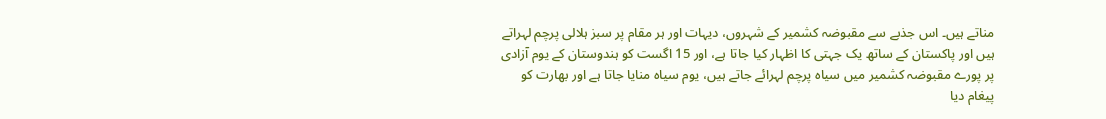مناتے ہیں۔ اس جذبے سے مقبوضہ کشمیر کے شہروں، دیہات اور ہر مقام پر سبز ہلالی پرچم لہراتے ہیں اور پاکستان کے ساتھ یک جہتی کا اظہار کیا جاتا ہے، اور 15 اگست کو ہندوستان کے یوم آزادی پر پورے مقبوضہ کشمیر میں سیاہ پرچم لہرائے جاتے ہیں، یوم سیاہ منایا جاتا ہے اور بھارت کو پیغام دیا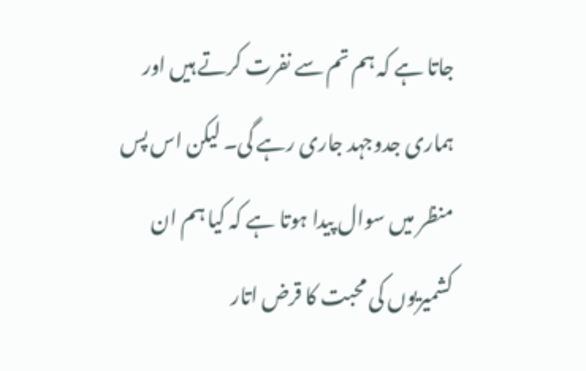جاتا ہے کہ ہم تم سے نفرت کرتے ہیں اور ہماری جدوجہد جاری رہے گی۔ لیکن اس پس منظر میں سوال پیدا ہوتا ہے کہ کیا ہم ان کشمیریوں کی محبت کا قرض اتار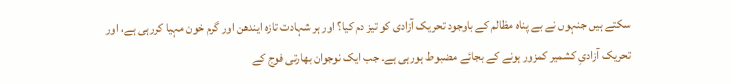سکتے ہیں جنہوں نے بے پناہ مظالم کے باوجود تحریک آزادی کو تیز دم کیا؟ اور ہر شہادت تازہ ایندھن اور گرم خون مہیا کررہی ہے، اور تحریک آزادیِ کشمیر کمزور ہونے کے بجائے مضبوط ہورہی ہے۔ جب ایک نوجوان بھارتی فوج کے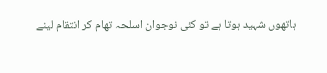ہاتھوں شہید ہوتا ہے تو کئی نوجوان اسلحہ تھام کر انتقام لینے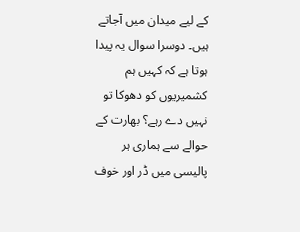کے لیے میدان میں آجاتے ہیں۔ دوسرا سوال یہ پیدا ہوتا ہے کہ کہیں ہم کشمیریوں کو دھوکا تو نہیں دے رہے؟ بھارت کے حوالے سے ہماری ہر پالیسی میں ڈر اور خوف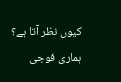کیوں نظر آتا ہے؟ ہماری فوجی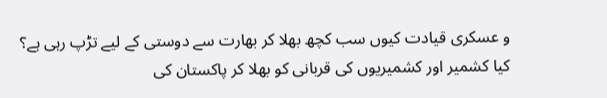و عسکری قیادت کیوں سب کچھ بھلا کر بھارت سے دوستی کے لیے تڑپ رہی ہے؟ کیا کشمیر اور کشمیریوں کی قربانی کو بھلا کر پاکستان کی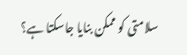سلامتی کو ممکن بنایا جاسکتا ہے؟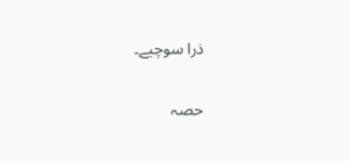ذرا سوچیے۔

حصہ